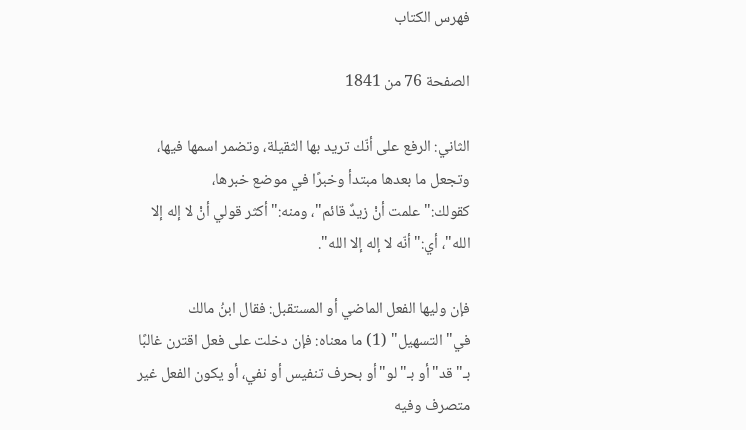فهرس الكتاب

الصفحة 76 من 1841

الثاني: الرفع على أنّك تريد بها الثقيلة، وتضمر اسمها فيها، وتجعل ما بعدها مبتدأ وخبرًا في موضع خبرها، كقولك:"علمت أنْ زيدٌ قائم"، ومنه:"أكثر قولي أنْ لا إله إلا الله"، أي:"أنّه لا إله إلا الله".

فإن وليها الفعل الماضي أو المستقبل: فقال ابنُ مالك في"التسهيل" (1) ما معناه: فإن دخلت على فعل اقترن غالبًا بـ"قد"أو بـ"لو"أو بحرف تنفيس أو نفي، أو يكون الفعل غير متصرف وفيه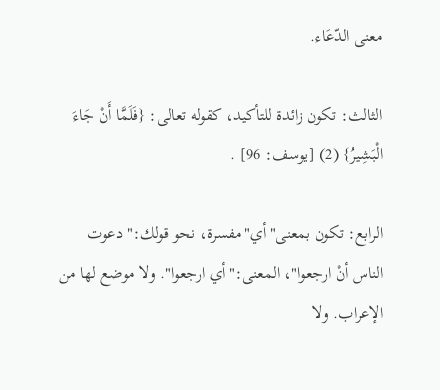معنى الدّعَاء.

الثالث: تكون زائدة للتأكيد، كقوله تعالى: {فَلَمَّا أَنْ جَاءَ الْبَشِيرُ} (2) [يوسف: 96] .

الرابع: تكون بمعنى"أي"مفسرة، نحو قولك:"دعوت الناس أنْ ارجعوا"، المعنى:"أي ارجعوا". ولا موضع لها من الإعراب. ولا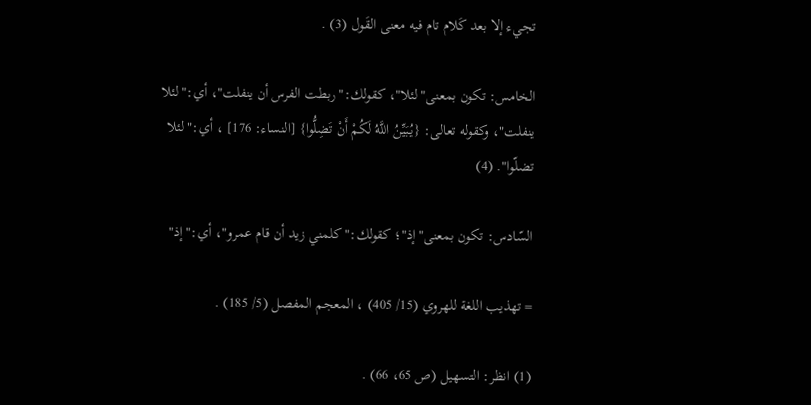تجيء إلا بعد كَلام تام فيه معنى القَول (3) .

الخامس: تكون بمعنى"لئلا"، كقولك:"ربطت الفرس أن ينفلت"، أي:"لئلا ينفلت"، وكقوله تعالى: {يُبَيِّنُ اللَّهُ لَكُمْ أَنْ تَضِلُّوا} [النساء: 176] ، أي:"لئلا تضلّوا". (4)

السّادس: تكون بمعنى"إذ"؛ كقولك:"كلمني زيد أن قام عمرو"، أي:"إذ"

= تهذيب اللغة للهروي (15/ 405) ، المعجم المفصل (5/ 185) .

(1) انظر: التسهيل (ص 65، 66) .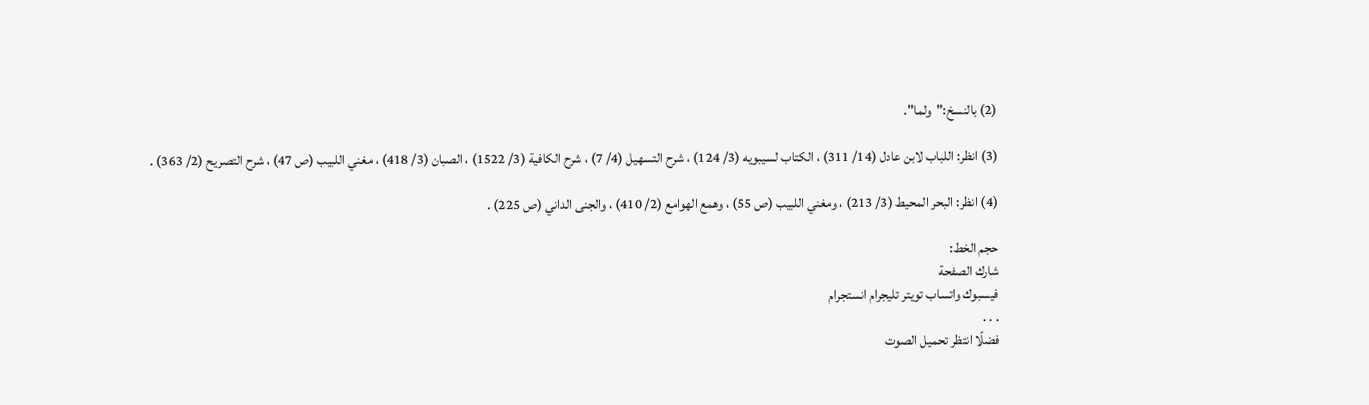(2) بالنسخ:"ولما".

(3) انظر: اللباب لابن عادل (14/ 311) ، الكتاب لسيبويه (3/ 124) ، شرح التسهيل (4/ 7) ، شرح الكافية (3/ 1522) ، الصبان (3/ 418) ، مغني اللبيب (ص 47) ، شرح التصريح (2/ 363) .

(4) انظر: البحر المحيط (3/ 213) ، ومغني اللبيب (ص 55) ، وهمع الهوامع (2/ 410) ، والجنى الداني (ص 225) .

حجم الخط:
شارك الصفحة
فيسبوك واتساب تويتر تليجرام انستجرام
. . .
فضلًا انتظر تحميل الصوت